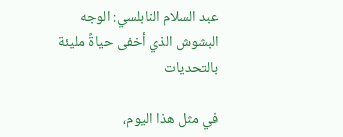عبد السلام النابلسي: الوجه البشوش الذي أخفى حياةً مليئة بالتحديات

في مثل هذا اليوم،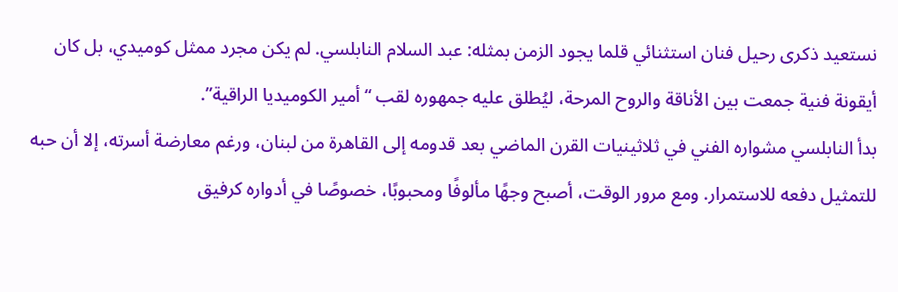نستعيد ذكرى رحيل فنان استثنائي قلما يجود الزمن بمثله: عبد السلام النابلسي. لم يكن مجرد ممثل كوميدي، بل كان أيقونة فنية جمعت بين الأناقة والروح المرحة، ليُطلق عليه جمهوره لقب “أمير الكوميديا الراقية”.
بدأ النابلسي مشواره الفني في ثلاثينيات القرن الماضي بعد قدومه إلى القاهرة من لبنان، ورغم معارضة أسرته، إلا أن حبه للتمثيل دفعه للاستمرار. ومع مرور الوقت، أصبح وجهًا مألوفًا ومحبوبًا، خصوصًا في أدواره كرفيق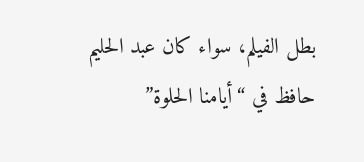بطل الفيلم، سواء كان عبد الحليم حافظ في “أيامنا الحلوة”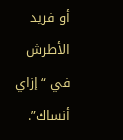أو فريد الأطرش في “إزاي أنساك”.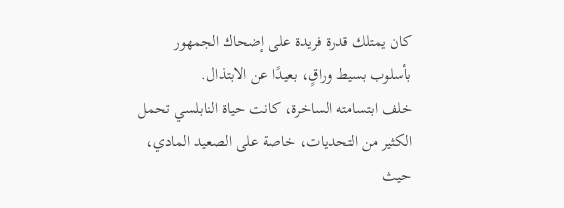كان يمتلك قدرة فريدة على إضحاك الجمهور بأسلوب بسيط وراقٍ، بعيدًا عن الابتذال.
خلف ابتسامته الساخرة، كانت حياة النابلسي تحمل الكثير من التحديات، خاصة على الصعيد المادي، حيث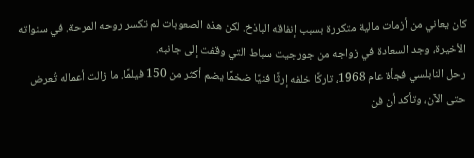كان يعاني من أزمات مالية متكررة بسبب إنفاقه الباذخ. لكن هذه الصعوبات لم تكسر روحه المرحة. في سنواته الأخيرة، وجد السعادة في زواجه من جورجيت سباط التي وقفت إلى جانبه.
رحل النابلسي فجأة عام 1968، تاركًا خلفه إرثًا فنيًا ضخمًا يضم أكثر من 150 فيلمًا. ما زالت أعماله تُعرض حتى الآن، وتأكد أن فن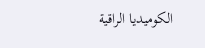الكوميديا الراقية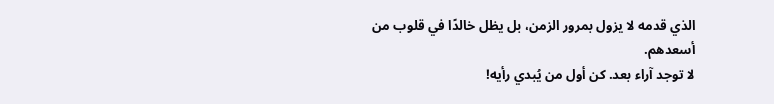الذي قدمه لا يزول بمرور الزمن، بل يظل خالدًا في قلوب من أسعدهم.
لا توجد آراء بعد. كن أول من يُبدي رأيه!